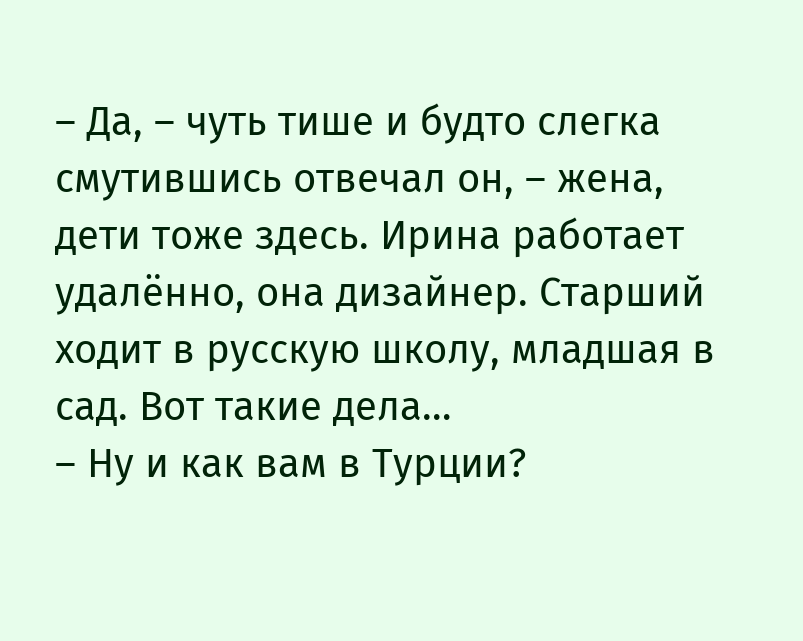– Да, – чуть тише и будто слегка смутившись отвечал он, – жена, дети тоже здесь. Ирина работает удалённо, она дизайнер. Старший ходит в русскую школу, младшая в сад. Вот такие дела…
– Ну и как вам в Турции?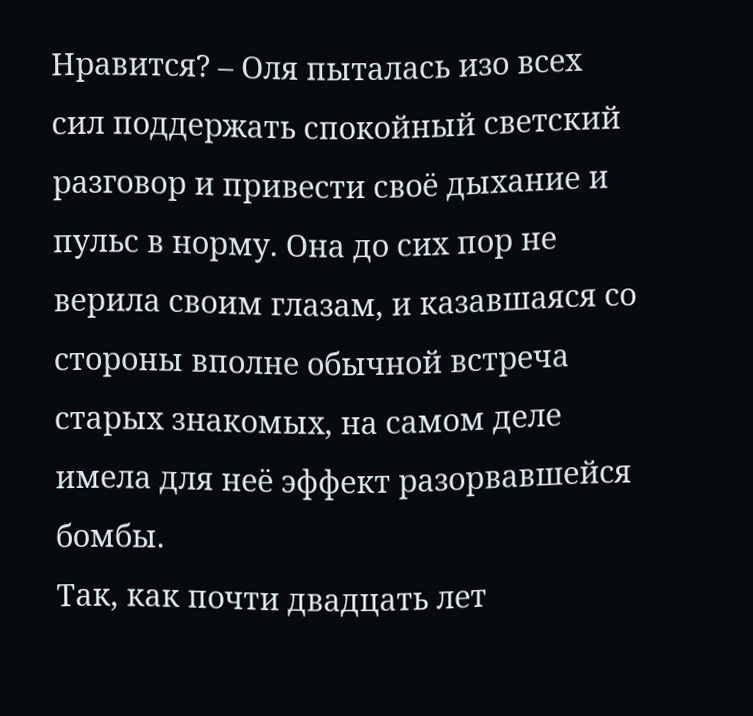Нравится? – Оля пыталась изо всех сил поддержать спокойный светский разговор и привести своё дыхание и пульс в норму. Она до сих пор не верила своим глазам, и казавшаяся со стороны вполне обычной встреча старых знакомых, на самом деле имела для неё эффект разорвавшейся бомбы.
Так, как почти двадцать лет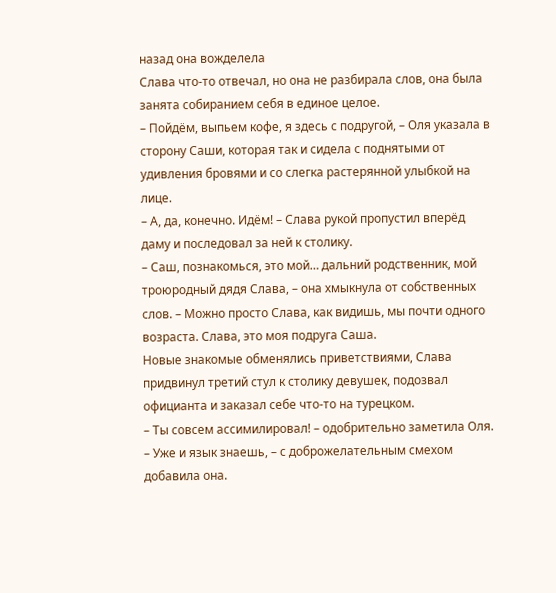назад она вожделела
Слава что-то отвечал, но она не разбирала слов, она была занята собиранием себя в единое целое.
– Пойдём, выпьем кофе, я здесь с подругой, – Оля указала в сторону Саши, которая так и сидела с поднятыми от удивления бровями и со слегка растерянной улыбкой на лице.
– А, да, конечно. Идём! – Слава рукой пропустил вперёд даму и последовал за ней к столику.
– Саш, познакомься, это мой… дальний родственник, мой троюродный дядя Слава, – она хмыкнула от собственных слов. – Можно просто Слава, как видишь, мы почти одного возраста. Слава, это моя подруга Саша.
Новые знакомые обменялись приветствиями, Слава придвинул третий стул к столику девушек, подозвал официанта и заказал себе что-то на турецком.
– Ты совсем ассимилировал! – одобрительно заметила Оля. – Уже и язык знаешь, – с доброжелательным смехом добавила она.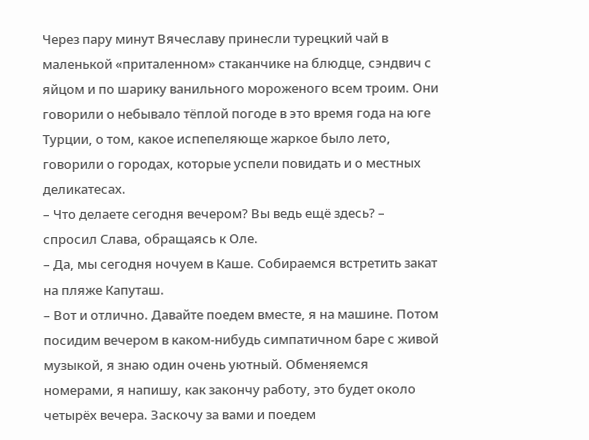Через пару минут Вячеславу принесли турецкий чай в маленькой «приталенном» стаканчике на блюдце, сэндвич с яйцом и по шарику ванильного мороженого всем троим. Они говорили о небывало тёплой погоде в это время года на юге Турции, о том, какое испепеляюще жаркое было лето, говорили о городах, которые успели повидать и о местных деликатесах.
– Что делаете сегодня вечером? Вы ведь ещё здесь? – спросил Слава, обращаясь к Оле.
– Да, мы сегодня ночуем в Каше. Собираемся встретить закат на пляже Капуташ.
– Вот и отлично. Давайте поедем вместе, я на машине. Потом посидим вечером в каком-нибудь симпатичном баре с живой музыкой, я знаю один очень уютный. Обменяемся номерами, я напишу, как закончу работу, это будет около четырёх вечера. Заскочу за вами и поедем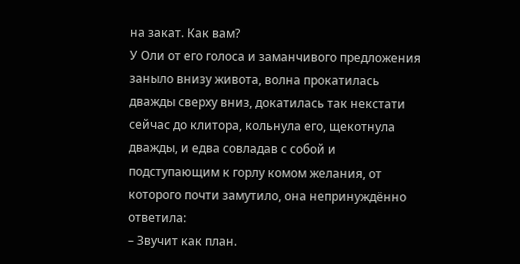на закат. Как вам?
У Оли от его голоса и заманчивого предложения заныло внизу живота, волна прокатилась дважды сверху вниз, докатилась так некстати сейчас до клитора, кольнула его, щекотнула дважды, и едва совладав с собой и подступающим к горлу комом желания, от которого почти замутило, она непринуждённо ответила:
– Звучит как план.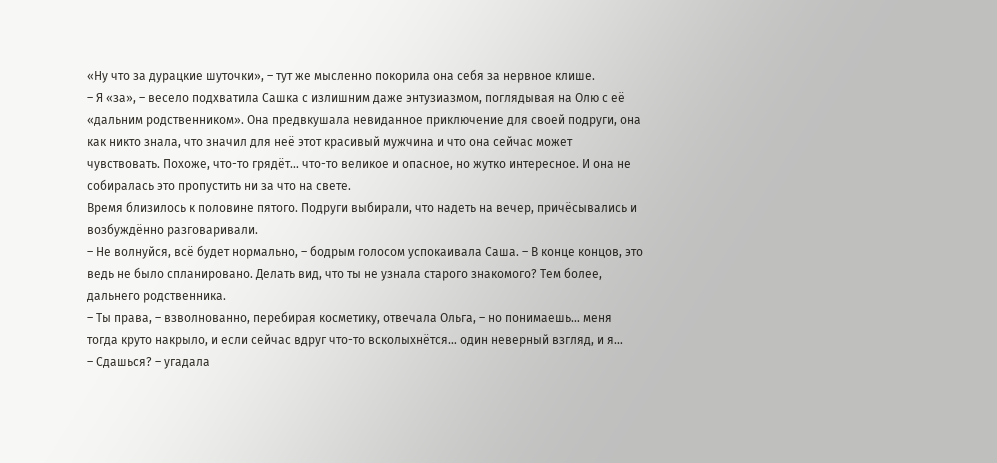«Ну что за дурацкие шуточки», – тут же мысленно покорила она себя за нервное клише.
– Я «за», – весело подхватила Сашка с излишним даже энтузиазмом, поглядывая на Олю с её «дальним родственником». Она предвкушала невиданное приключение для своей подруги, она как никто знала, что значил для неё этот красивый мужчина и что она сейчас может чувствовать. Похоже, что-то грядёт… что-то великое и опасное, но жутко интересное. И она не собиралась это пропустить ни за что на свете.
Время близилось к половине пятого. Подруги выбирали, что надеть на вечер, причёсывались и возбуждённо разговаривали.
– Не волнуйся, всё будет нормально, – бодрым голосом успокаивала Саша. – В конце концов, это ведь не было спланировано. Делать вид, что ты не узнала старого знакомого? Тем более, дальнего родственника.
– Ты права, – взволнованно, перебирая косметику, отвечала Ольга, – но понимаешь… меня тогда круто накрыло, и если сейчас вдруг что-то всколыхнётся… один неверный взгляд, и я…
– Сдашься? – угадала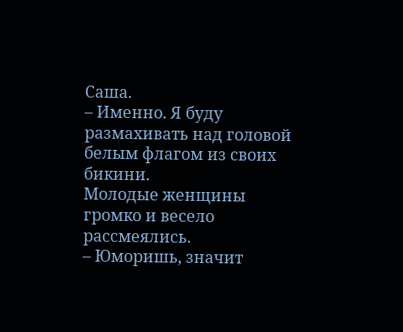Саша.
– Именно. Я буду размахивать над головой белым флагом из своих бикини.
Молодые женщины громко и весело рассмеялись.
– Юморишь, значит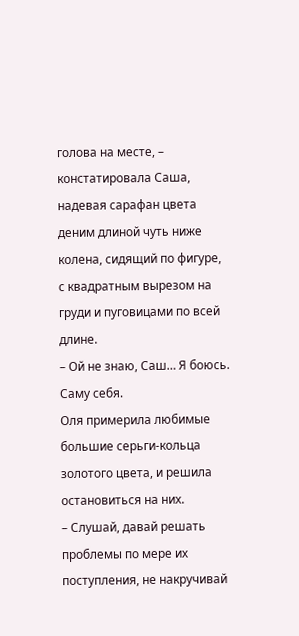голова на месте, – констатировала Саша, надевая сарафан цвета деним длиной чуть ниже колена, сидящий по фигуре, с квадратным вырезом на груди и пуговицами по всей длине.
– Ой не знаю, Саш… Я боюсь. Саму себя.
Оля примерила любимые большие серьги-кольца золотого цвета, и решила остановиться на них.
– Слушай, давай решать проблемы по мере их поступления, не накручивай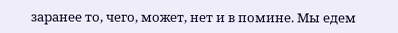заранее то, чего, может, нет и в помине. Мы едем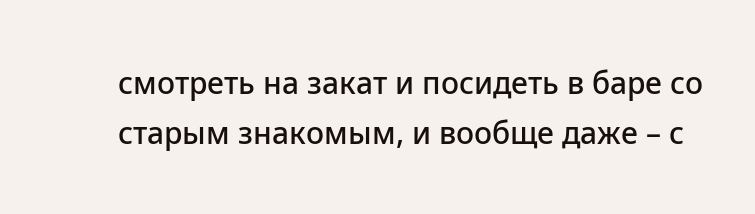смотреть на закат и посидеть в баре со старым знакомым, и вообще даже – с